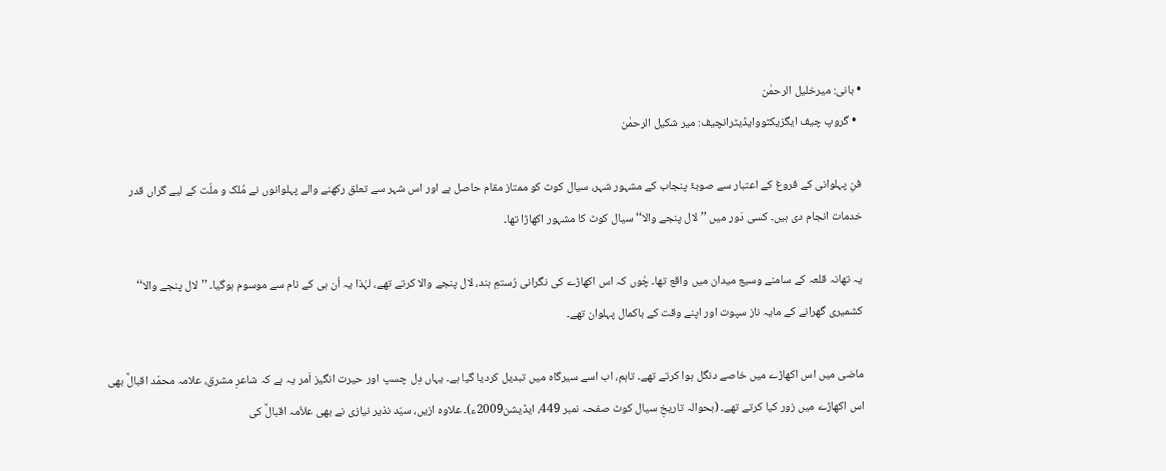• بانی: میرخلیل الرحمٰن
  • گروپ چیف ایگزیکٹووایڈیٹرانچیف: میر شکیل الرحمٰن

فنِ پہلوانی کے فروغ کے اعتبار سے صوبۂ پنجاب کے مشہور شہر، سیال کوٹ کو ممتاز مقام حاصل ہے اور اس شہر سے تعلق رکھنے والے پہلوانوں نے مُلک و ملّت کے لیے گراں قدر خدمات انجام دی ہیں۔ کسی دَور میں ’’لال پنجے والا‘‘ سیال کوٹ کا مشہور اکھاڑا تھا۔

یہ تھانہ قلعہ کے سامنے وسیع میدان میں واقع تھا۔ چُوں کہ اس اکھاڑے کی نگرانی رُستمِ ہند، لال پنجے والا کرتے تھے، لہٰذا یہ اُن ہی کے نام سے موسوم ہوگیا۔ ’’لال پنجے والا‘‘ کشمیری گھرانے کے مایہ ناز سپوت اور اپنے وقت کے باکمال پہلوان تھے۔

ماضی میں اس اکھاڑے میں خاصے دنگل ہوا کرتے تھے۔ تاہم، اب اسے سیرگاہ میں تبدیل کردیا گیا ہے۔ یہاں دِل چسپ اور حیرت انگیز اَمر یہ ہے کہ شاعرِ مشرق، علامہ محمّد اقبالؒ بھی اس اکھاڑے میں زور کیا کرتے تھے۔ (بحوالہ تاریخِ سیال کوٹ صفحہ نمبر 449، ایڈیشن2009ء)۔ علاوہ ازیں، سیّد نذیر نیازی نے بھی علاّمہ اقبالؒ کی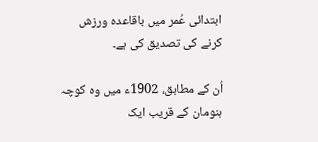ابتدائی عُمر میں باقاعدہ ورزش کرنے کی تصدیق کی ہے۔

اُن کے مطابق، 1902ء میں وہ کوچہ ہنومان کے قریب ایک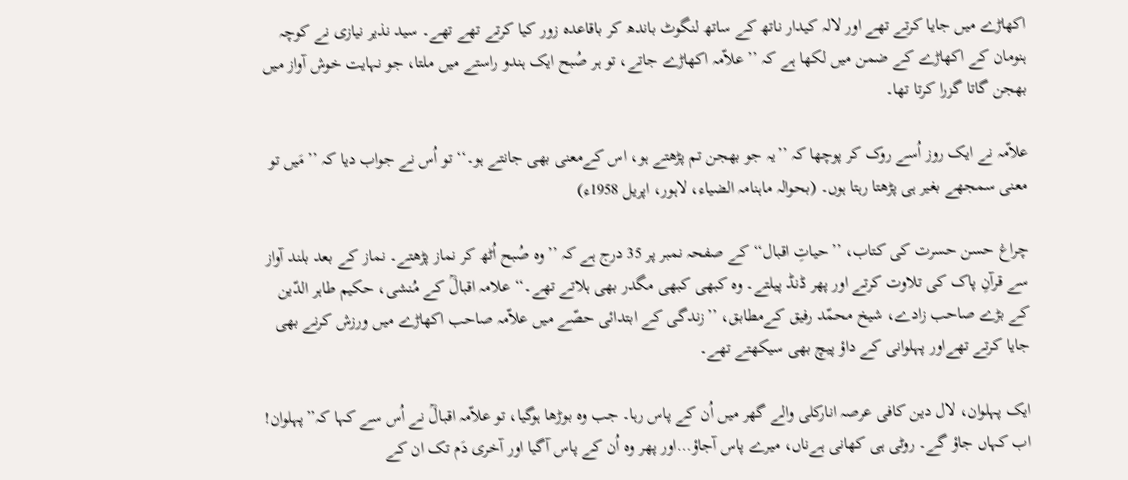اکھاڑے میں جایا کرتے تھے اور لالہ کیدار ناتھ کے ساتھ لنگوٹ باندھ کر باقاعدہ زور کیا کرتے تھے تھے۔ سید نذیر نیازی نے کوچہ ہنومان کے اکھاڑے کے ضمن میں لکھا ہے کہ ’’علاّمہ اکھاڑے جاتے، تو ہر صُبح ایک ہندو راستے میں ملتا، جو نہایت خوش آواز میں بھجن گاتا گزرا کرتا تھا۔

علاّمہ نے ایک روز اُسے روک کر پوچھا کہ ’’یہ جو بھجن تم پڑھتے ہو، اس کےمعنی بھی جانتے ہو۔‘‘ تو اُس نے جواب دیا کہ ’’مَیں تو معنی سمجھے بغیر ہی پڑھتا رہتا ہوں۔ (بحوالہ ماہنامہ الضیاء، لاہور، اپریل 1958ء)

چراغ حسن حسرت کی کتاب، ’’حیاتِ اقبال‘‘ کے صفحہ نمبر پر 35 درج ہے کہ ’’وہ صُبح اُٹھ کر نماز پڑھتے۔ نماز کے بعد بلند آواز سے قرآنِ پاک کی تلاوت کرتے اور پھر ڈنڈ پیلتے۔ وہ کبھی کبھی مگدر بھی ہلاتے تھے۔‘‘ علامہ اقبالؒ کے مُنشی، حکیم طاہر الدّین کے بڑے صاحب زادے، شیخ محمّد رفیق کےمطابق، ’’زندگی کے ابتدائی حصّے میں علاّمہ صاحب اکھاڑے میں ورزش کرنے بھی جایا کرتے تھےاور پہلوانی کے داؤ پیچ بھی سیکھتے تھے۔

ایک پہلوان، لال دین کافی عرصہ انارکلی والے گھر میں اُن کے پاس رہا۔ جب وہ بوڑھا ہوگیا، تو علاّمہ اقبالؒ نے اُس سے کہا کہ’’پہلوان! اب کہاں جاؤ گے۔ روٹی ہی کھانی ہےناں، میرے پاس آجاؤ…اور پھر وہ اُن کے پاس آگیا اور آخری دَم تک ان کے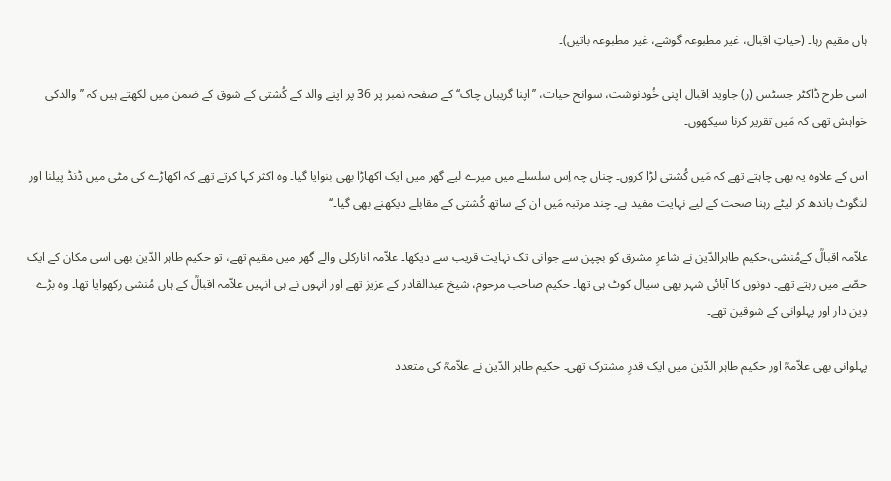ہاں مقیم رہا۔ (حیاتِ اقبال، غیر مطبوعہ گوشے، غیر مطبوعہ باتیں)۔

اسی طرح ڈاکٹر جسٹس (ر) جاوید اقبال اپنی خُودنوشت، سوانح حیات، ’’اپنا گریباں چاک‘‘ کے صفحہ نمبر پر 36 پر اپنے والد کے کُشتی کے شوق کے ضمن میں لکھتے ہیں کہ ’’والدکی خواہش تھی کہ مَیں تقریر کرنا سیکھوں۔

اس کے علاوہ یہ بھی چاہتے تھے کہ مَیں کُشتی لڑا کروں۔ چناں چہ اِس سلسلے میں میرے لیے گھر میں ایک اکھاڑا بھی بنوایا گیا۔ وہ اکثر کہا کرتے تھے کہ اکھاڑے کی مٹی میں ڈنڈ پیلنا اور لنگوٹ باندھ کر لیٹے رہنا صحت کے لیے نہایت مفید ہے۔ چند مرتبہ مَیں ان کے ساتھ کُشتی کے مقابلے دیکھنے بھی گیا۔‘‘

علاّمہ اقبالؒ کےمُنشی،حکیم طاہرالدّین نے شاعرِ مشرق کو بچپن سے جوانی تک نہایت قریب سے دیکھا۔ علاّمہ انارکلی والے گھر میں مقیم تھے، تو حکیم طاہر الدّین بھی اسی مکان کے ایک حصّے میں رہتے تھے۔ دونوں کا آبائی شہر بھی سیال کوٹ ہی تھا۔ حکیم صاحب مرحوم، شیخ عبدالقادر کے عزیز تھے اور انہوں نے ہی انہیں علاّمہ اقبالؒ کے ہاں مُنشی رکھوایا تھا۔ وہ بڑے دِین دار اور پہلوانی کے شوقین تھے۔

پہلوانی بھی علاّمہؒ اور حکیم طاہر الدّین میں ایک قدرِ مشترک تھی۔ حکیم طاہر الدّین نے علاّمہؒ کی متعدد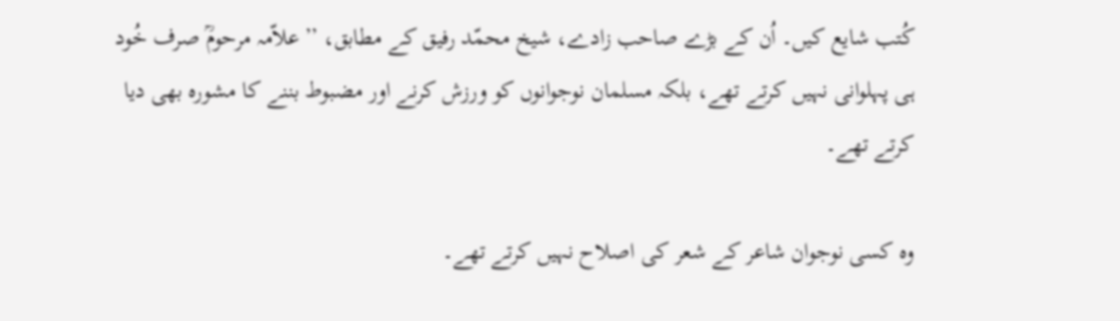کُتب شایع کیں۔ اُن کے بڑے صاحب زادے، شیخ محمّد رفیق کے مطابق، ’’علاّمہ مرحومؒ صرف خُود ہی پہلوانی نہیں کرتے تھے، بلکہ مسلمان نوجوانوں کو ورزش کرنے اور مضبوط بننے کا مشورہ بھی دیا کرتے تھے۔

وہ کسی نوجوان شاعر کے شعر کی اصلاح نہیں کرتے تھے۔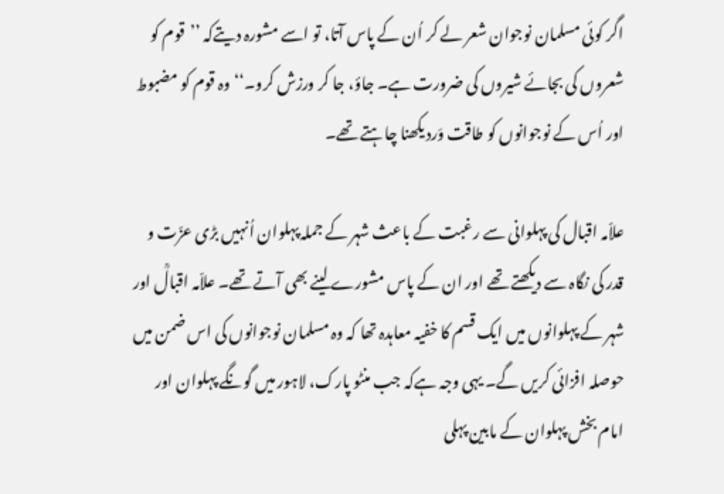اگر کوئی مسلمان نوجوان شعر لے کر اُن کے پاس آتا، تو اسے مشورہ دیتےکہ ’’قوم کو شعروں کی بجائے شیروں کی ضرورت ہے۔ جاؤ، جا کر ورزش کرو۔‘‘ وہ قوم کو مضبوط اور اُس کے نوجوانوں کو طاقت وَردیکھنا چاہتے تھے۔

علاّمہ اقبال کی پہلوانی سے رغبت کے باعث شہر کے جملہ پہلوان اُنہیں بڑی عزّت و قدر کی نگاہ سے دیکھتے تھے اور ان کے پاس مشورے لینے بھی آتے تھے۔ علاّمہ اقبالؒ اور شہر کے پہلوانوں میں ایک قسم کا خفیہ معاہدہ تھا کہ وہ مسلمان نوجوانوں کی اس ضمن میں حوصلہ افزائی کریں گے۔ یہی وجہ ہےکہ جب منٹو پارک، لاہور میں گونگے پہلوان اور امام بخش پہلوان کے مابین پہلی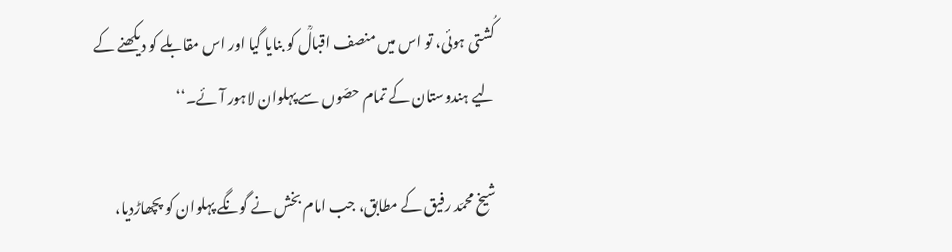کُشتی ہوئی، تو اس میں منصف اقبالؒ کو بنایا گیا اور اس مقابلے کو دیکھنے کے لیے ہندوستان کے تمام حصّوں سے پہلوان لاہور آئے۔‘‘

شیخ محمّد رفیق کے مطابق، جب امام بخش نے گونگے پہلوان کو پچھاڑدیا،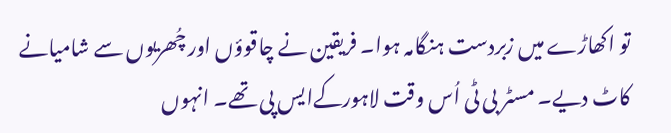تو اکھاڑے میں زبردست ہنگامہ ہوا۔ فریقین نے چاقوؤں اور چُھریوں سے شامیانے کاٹ دیے۔ مسٹر بی ٹی اُس وقت لاہورکےایس پی تھے۔ انہوں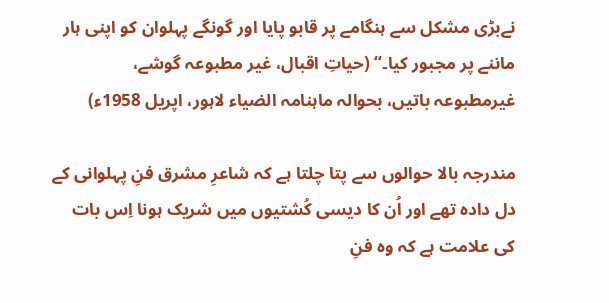نےبڑی مشکل سے ہنگامے پر قابو پایا اور گونگے پہلوان کو اپنی ہار ماننے پر مجبور کیا۔‘‘ (حیاتِ اقبال، غیر مطبوعہ گوشے، غیرمطبوعہ باتیں، بحوالہ ماہنامہ الضیاء لاہور، اپریل 1958ء)

مندرجہ بالا حوالوں سے پتا چلتا ہے کہ شاعرِ مشرق فنِ پہلوانی کے دل دادہ تھے اور اُن کا دیسی کُشتیوں میں شریک ہونا اِس بات کی علامت ہے کہ وہ فنِ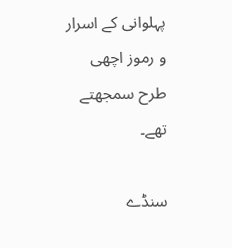پہلوانی کے اسرار و رموز اچھی طرح سمجھتے تھے۔

سنڈے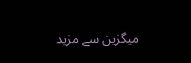میگزین سے مزید